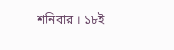শনিবার । ১৮ই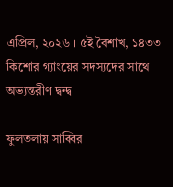এপ্রিল, ২০২৬ । ৫ই বৈশাখ, ১৪৩৩
কিশোর গ্যাংয়ের সদস্যদের সাথে অভ্যন্তরীণ দ্বন্দ্ব

ফুলতলায় সাব্বির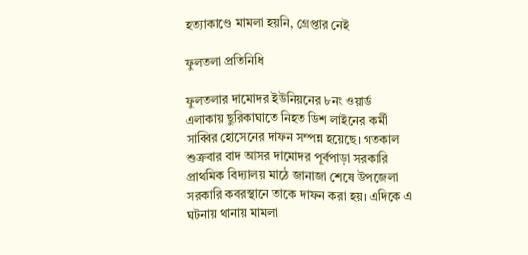হত্যাকাণ্ডে মামলা হয়নি, গ্রেপ্তার নেই

ফুলতলা প্রতিনিধি

ফুলতলার দামোদর ইউনিয়নের ৮নং ওয়ার্ড এলাকায় ছুরিকাঘাতে নিহত ডিশ লাইনের কর্মী সাব্বির হোসেনের দাফন সম্পন্ন হয়েছে। গতকাল শুক্রবার বাদ আসর দামোদর পূর্বপাড়া সরকারি প্রাথমিক বিদ্যালয় মাঠে জানাজা শেষে উপজেলা সরকারি কবরস্থানে তাকে দাফন করা হয়। এদিকে এ ঘটনায় থানায় মামলা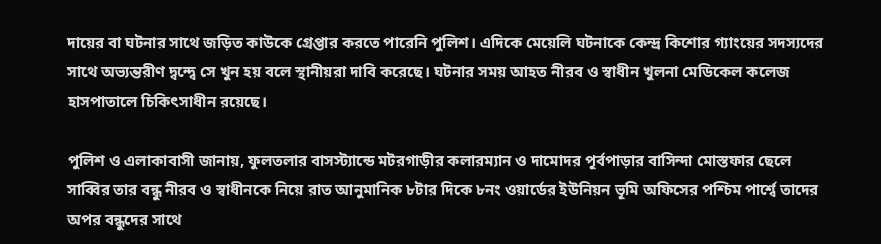দায়ের বা ঘটনার সাথে জড়িত কাউকে গ্রেপ্তার করতে পারেনি পুলিশ। এদিকে মেয়েলি ঘটনাকে কেন্দ্র কিশোর গ্যাংয়ের সদস্যদের সাথে অভ্যন্তরীণ দ্বন্দ্বে সে খুন হয় বলে স্থানীয়রা দাবি করেছে। ঘটনার সময় আহত নীরব ও স্বাধীন খুলনা মেডিকেল কলেজ হাসপাতালে চিকিৎসাধীন রয়েছে।

পুলিশ ও এলাকাবাসী জানায়, ফুলতলার বাসস্ট্যান্ডে মটরগাড়ীর কলারম্যান ও দামোদর পূর্বপাড়ার বাসিন্দা মোস্তফার ছেলে সাব্বির তার বন্ধু নীরব ও স্বাধীনকে নিয়ে রাত আনুমানিক ৮টার দিকে ৮নং ওয়ার্ডের ইউনিয়ন ভূমি অফিসের পশ্চিম পার্শ্বে তাদের অপর বন্ধুদের সাথে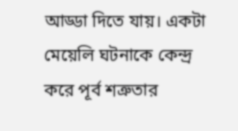আড্ডা দিতে যায়। একটা মেয়েলি ঘটনাকে কেন্দ্র করে পূর্ব শত্রুতার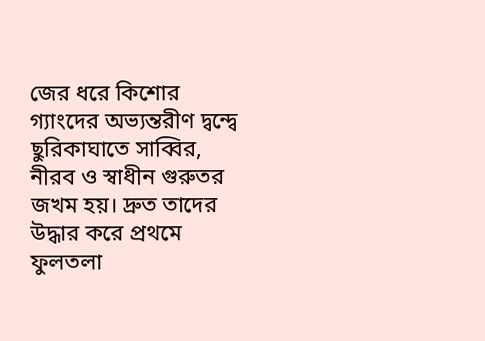জের ধরে কিশোর গ্যাংদের অভ্যন্তরীণ দ্বন্দ্বে ছুরিকাঘাতে সাব্বির, নীরব ও স্বাধীন গুরুতর জখম হয়। দ্রুত তাদের উদ্ধার করে প্রথমে ফুলতলা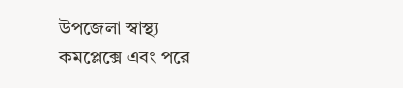উপজেলা স্বাস্থ্য কমপ্লেক্সে এবং পরে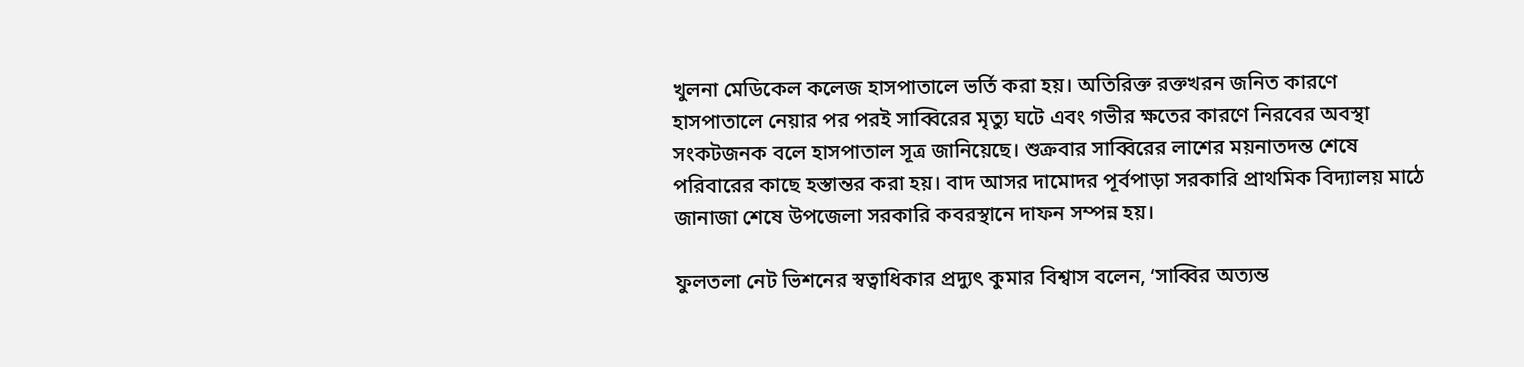খুলনা মেডিকেল কলেজ হাসপাতালে ভর্তি করা হয়। অতিরিক্ত রক্তখরন জনিত কারণে হাসপাতালে নেয়ার পর পরই সাব্বিরের মৃত্যু ঘটে এবং গভীর ক্ষতের কারণে নিরবের অবস্থা সংকটজনক বলে হাসপাতাল সূত্র জানিয়েছে। শুক্রবার সাব্বিরের লাশের ময়নাতদন্ত শেষে পরিবারের কাছে হস্তান্তর করা হয়। বাদ আসর দামোদর পূর্বপাড়া সরকারি প্রাথমিক বিদ্যালয় মাঠে জানাজা শেষে উপজেলা সরকারি কবরস্থানে দাফন সম্পন্ন হয়।

ফুলতলা নেট ভিশনের স্বত্বাধিকার প্রদ্যুৎ কুমার বিশ্বাস বলেন, ‘সাব্বির অত্যন্ত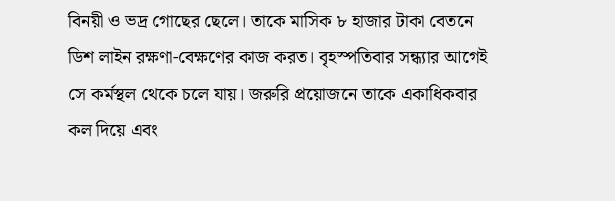বিনয়ী ও ভদ্র গোছের ছেলে। তাকে মাসিক ৮ হাজার টাকা বেতনে ডিশ লাইন রক্ষণা-বেক্ষণের কাজ করত। বৃহস্পতিবার সন্ধ্যার আগেই সে কর্মস্থল থেকে চলে যায়। জরুরি প্রয়োজনে তাকে একাধিকবার কল দিয়ে এবং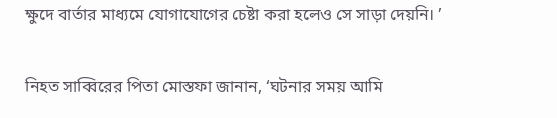ক্ষুদে বার্তার মাধ্যমে যোগাযোগের চেষ্টা করা হলেও সে সাড়া দেয়নি। ’

নিহত সাব্বিরের পিতা মোস্তফা জানান, ‘ঘটনার সময় আমি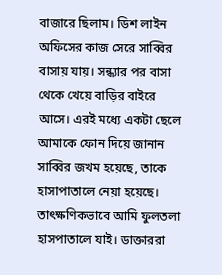বাজারে ছিলাম। ডিশ লাইন অফিসের কাজ সেরে সাব্বির বাসায় যায়। সন্ধ্যার পর বাসা থেকে খেয়ে বাড়ির বাইরে আসে। এরই মধ্যে একটা ছেলে আমাকে ফোন দিয়ে জানান সাব্বির জখম হয়েছে, তাকে হাসাপাতালে নেয়া হয়েছে। তাৎক্ষণিকভাবে আমি ফুলতলা হাসপাতালে যাই। ডাক্তাররা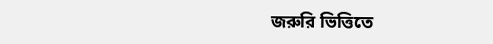জরুরি ভিত্তিতে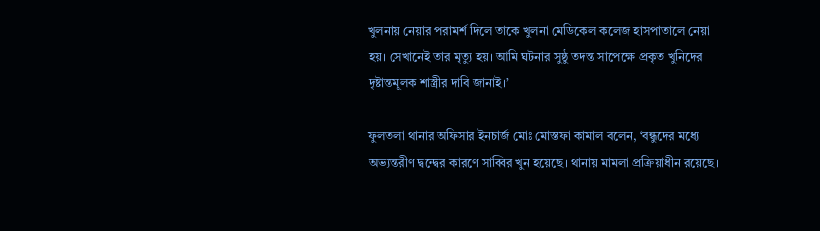খুলনায় নেয়ার পরামর্শ দিলে তাকে খুলনা মেডিকেল কলেজ হাসপাতালে নেয়া হয়। সেখানেই তার মৃত্যু হয়। আমি ঘটনার সুষ্ঠু তদন্ত সাপেক্ষে প্রকৃত খুনিদের দৃষ্টান্তমূলক শাস্ত্রীর দাবি জানাই।’

ফুলতলা থানার অফিসার ইনচার্জ মোঃ মোস্তফা কামাল বলেন, ‘বন্ধুদের মধ্যে অভ্যন্তরীণ দ্বন্দ্বের কারণে সাব্বির খুন হয়েছে। থানায় মামলা প্রক্রিয়াধীন রয়েছে।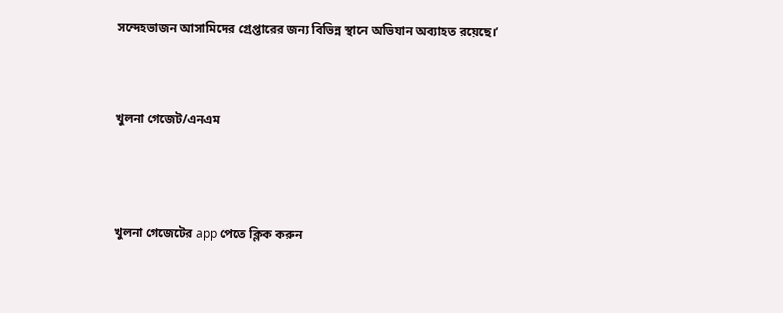সন্দেহভাজন আসামিদের গ্রেপ্তারের জন্য বিভিন্ন স্থানে অভিযান অব্যাহত রয়েছে।’



খুলনা গেজেট/এনএম




খুলনা গেজেটের app পেতে ক্লিক করুন